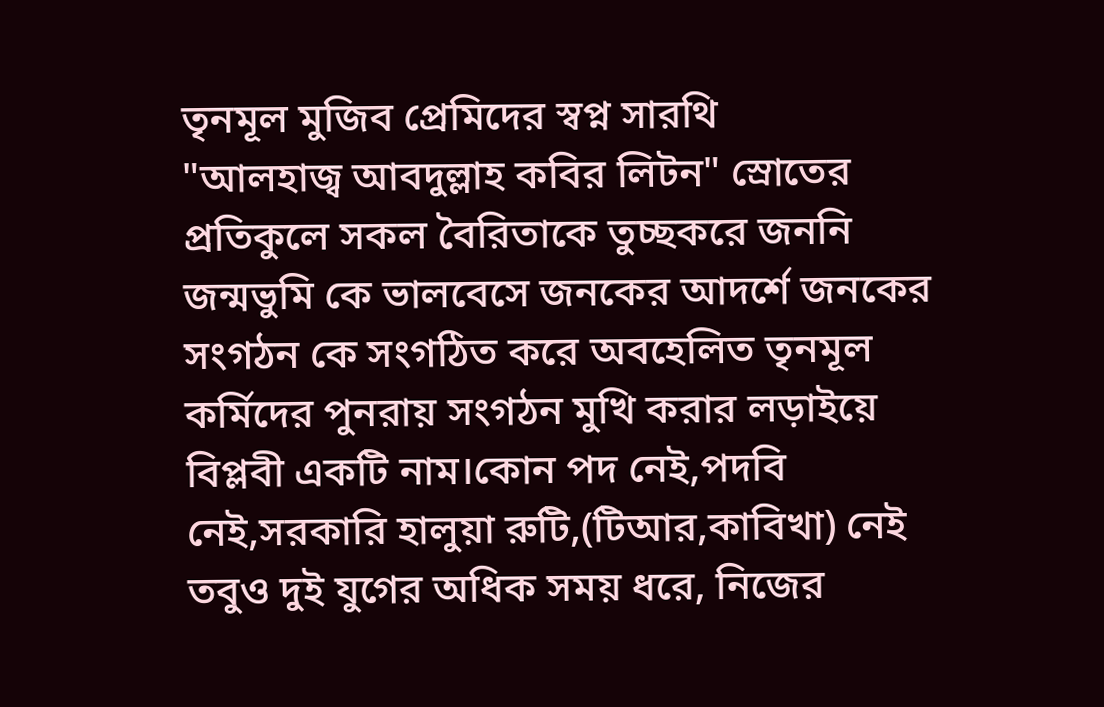তৃনমূল মুজিব প্রেমিদের স্বপ্ন সারথি
"আলহাজ্ব আবদুল্লাহ কবির লিটন" স্রোতের প্রতিকুলে সকল বৈরিতাকে তুচ্ছকরে জননি জন্মভুমি কে ভালবেসে জনকের আদর্শে জনকের সংগঠন কে সংগঠিত করে অবহেলিত তৃনমূল কর্মিদের পুনরায় সংগঠন মুখি করার লড়াইয়ে বিপ্লবী একটি নাম।কোন পদ নেই,পদবি নেই,সরকারি হালুয়া রুটি,(টিআর,কাবিখা) নেই তবুও দুই যুগের অধিক সময় ধরে, নিজের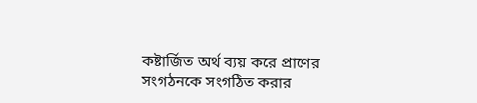কষ্টার্জিত অর্থ ব্যয় করে প্রাণের সংগঠনকে সংগঠিত করার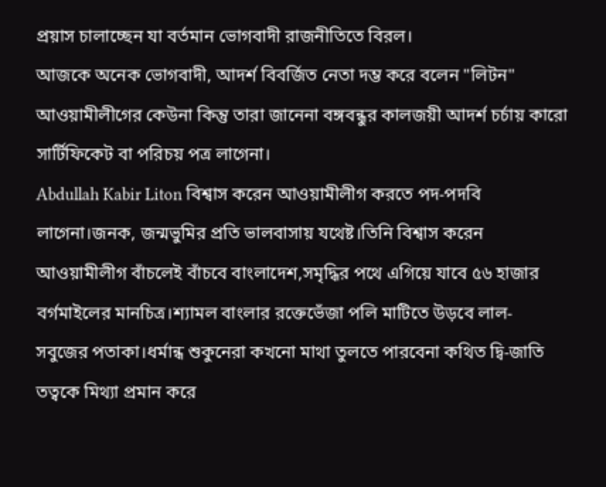প্রয়াস চালাচ্ছেন যা বর্তমান ভোগবাদী রাজনীতিতে বিরল।
আজকে অনেক ভোগবাদী, আদর্শ বিবর্জিত নেতা দম্ভ করে বলেন "লিটন" আওয়ামীলীগের কেউনা কিন্তু তারা জানেনা বঙ্গবন্ধুর কালজয়ী আদর্শ চর্চায় কারো সার্টিফিকেট বা পরিচয় পত্র লাগেনা।
Abdullah Kabir Liton বিশ্বাস করেন আওয়ামীলীগ করতে পদ-পদবি লাগেনা।জনক, জন্মভুমির প্রতি ভালবাসায় যথেষ্ট।তিনি বিশ্বাস করেন আওয়ামীলীগ বাঁচলেই বাঁচবে বাংলাদেশ,সমৃদ্ধির পথে এগিয়ে যাবে ৫৬ হাজার বর্গমাইলের মানচিত্র।শ্যামল বাংলার রক্তেভেঁজা পলি মাটিতে উড়বে লাল- সবুজের পতাকা।ধর্মান্ধ শুকুনেরা কখনো মাথা তুলতে পারবেনা কথিত দ্বি-জাতি তত্বকে মিথ্যা প্রমান করে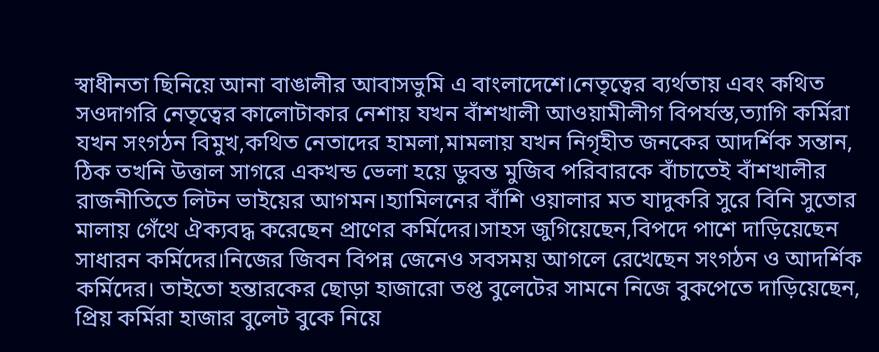স্বাধীনতা ছিনিয়ে আনা বাঙালীর আবাসভুমি এ বাংলাদেশে।নেতৃত্বের ব্যর্থতায় এবং কথিত সওদাগরি নেতৃত্বের কালোটাকার নেশায় যখন বাঁশখালী আওয়ামীলীগ বিপর্যস্ত,ত্যাগি কর্মিরা যখন সংগঠন বিমুখ,কথিত নেতাদের হামলা,মামলায় যখন নিগৃহীত জনকের আদর্শিক সন্তান, ঠিক তখনি উত্তাল সাগরে একখন্ড ভেলা হয়ে ডুবন্ত মুজিব পরিবারকে বাঁচাতেই বাঁশখালীর রাজনীতিতে লিটন ভাইয়ের আগমন।হ্যামিলনের বাঁশি ওয়ালার মত যাদুকরি সুরে বিনি সুতোর মালায় গেঁথে ঐক্যবদ্ধ করেছেন প্রাণের কর্মিদের।সাহস জুগিয়েছেন,বিপদে পাশে দাড়িয়েছেন সাধারন কর্মিদের।নিজের জিবন বিপন্ন জেনেও সবসময় আগলে রেখেছেন সংগঠন ও আদর্শিক কর্মিদের। তাইতো হন্তারকের ছোড়া হাজারো তপ্ত বুলেটের সামনে নিজে বুকপেতে দাড়িয়েছেন, প্রিয় কর্মিরা হাজার বুলেট বুকে নিয়ে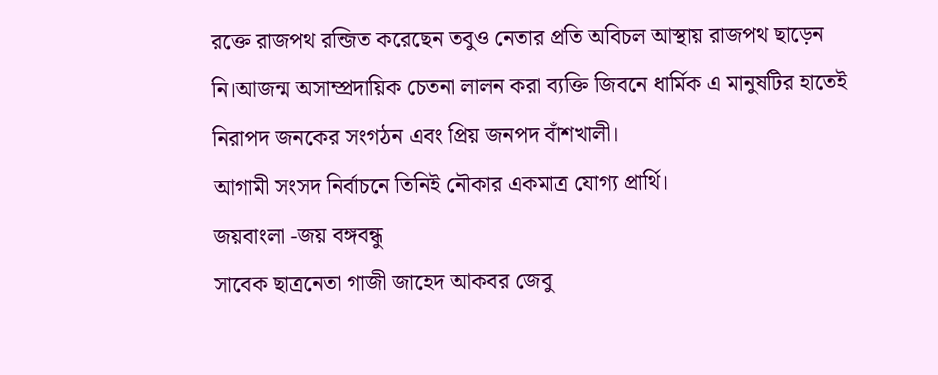রক্তে রাজপথ রন্জিত করেছেন তবুও নেতার প্রতি অবিচল আস্থায় রাজপথ ছাড়েন নি।আজন্ম অসাম্প্রদায়িক চেতনা লালন করা ব্যক্তি জিবনে ধার্মিক এ মানুষটির হাতেই নিরাপদ জনকের সংগঠন এবং প্রিয় জনপদ বাঁশখালী।
আগামী সংসদ নির্বাচনে তিনিই নৌকার একমাত্র যোগ্য প্রার্থি।
জয়বাংলা -জয় বঙ্গবন্ধু
সাবেক ছাত্রনেতা গাজী জাহেদ আকবর জেবু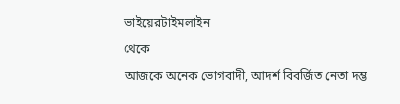ভাইয়েরটাইমলাইন
থেকে
আজকে অনেক ভোগবাদী, আদর্শ বিবর্জিত নেতা দম্ভ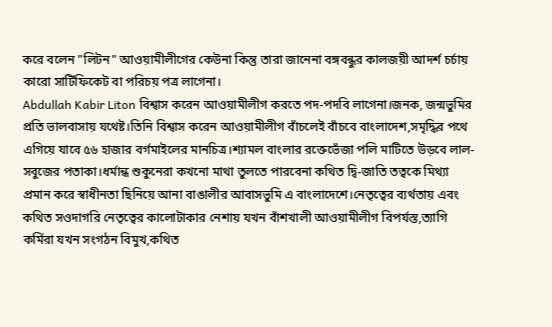করে বলেন "লিটন" আওয়ামীলীগের কেউনা কিন্তু তারা জানেনা বঙ্গবন্ধুর কালজয়ী আদর্শ চর্চায় কারো সার্টিফিকেট বা পরিচয় পত্র লাগেনা।
Abdullah Kabir Liton বিশ্বাস করেন আওয়ামীলীগ করতে পদ-পদবি লাগেনা।জনক, জন্মভুমির প্রতি ভালবাসায় যথেষ্ট।তিনি বিশ্বাস করেন আওয়ামীলীগ বাঁচলেই বাঁচবে বাংলাদেশ,সমৃদ্ধির পথে এগিয়ে যাবে ৫৬ হাজার বর্গমাইলের মানচিত্র।শ্যামল বাংলার রক্তেভেঁজা পলি মাটিতে উড়বে লাল- সবুজের পতাকা।ধর্মান্ধ শুকুনেরা কখনো মাথা তুলতে পারবেনা কথিত দ্বি-জাতি তত্বকে মিথ্যা প্রমান করে স্বাধীনতা ছিনিয়ে আনা বাঙালীর আবাসভুমি এ বাংলাদেশে।নেতৃত্বের ব্যর্থতায় এবং কথিত সওদাগরি নেতৃত্বের কালোটাকার নেশায় যখন বাঁশখালী আওয়ামীলীগ বিপর্যস্ত,ত্যাগি কর্মিরা যখন সংগঠন বিমুখ,কথিত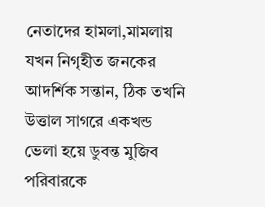নেতাদের হামলা,মামলায় যখন নিগৃহীত জনকের আদর্শিক সন্তান, ঠিক তখনি উত্তাল সাগরে একখন্ড ভেলা হয়ে ডুবন্ত মুজিব পরিবারকে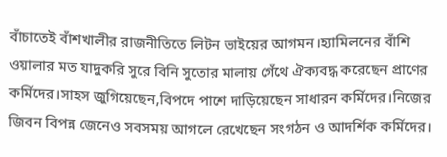বাঁচাতেই বাঁশখালীর রাজনীতিতে লিটন ভাইয়ের আগমন।হ্যামিলনের বাঁশি ওয়ালার মত যাদুকরি সুরে বিনি সুতোর মালায় গেঁথে ঐক্যবদ্ধ করেছেন প্রাণের কর্মিদের।সাহস জুগিয়েছেন,বিপদে পাশে দাড়িয়েছেন সাধারন কর্মিদের।নিজের জিবন বিপন্ন জেনেও সবসময় আগলে রেখেছেন সংগঠন ও আদর্শিক কর্মিদের।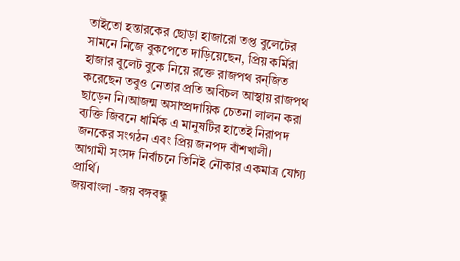তাইতো হন্তারকের ছোড়া হাজারো তপ্ত বুলেটের সামনে নিজে বুকপেতে দাড়িয়েছেন, প্রিয় কর্মিরা হাজার বুলেট বুকে নিয়ে রক্তে রাজপথ রন্জিত করেছেন তবুও নেতার প্রতি অবিচল আস্থায় রাজপথ ছাড়েন নি।আজন্ম অসাম্প্রদায়িক চেতনা লালন করা ব্যক্তি জিবনে ধার্মিক এ মানুষটির হাতেই নিরাপদ জনকের সংগঠন এবং প্রিয় জনপদ বাঁশখালী।
আগামী সংসদ নির্বাচনে তিনিই নৌকার একমাত্র যোগ্য প্রার্থি।
জয়বাংলা -জয় বঙ্গবন্ধু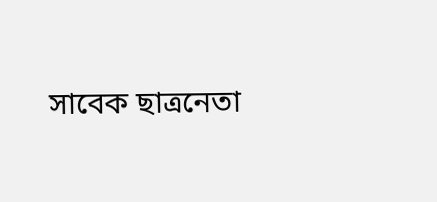সাবেক ছাত্রনেতা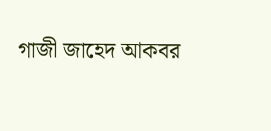গাজী জাহেদ আকবর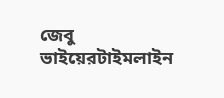জেবু ভাইয়েরটাইমলাইন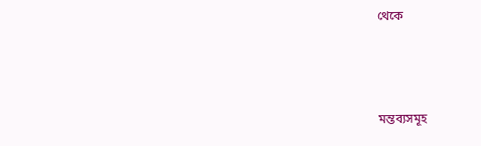থেকে



মন্তব্যসমূহ